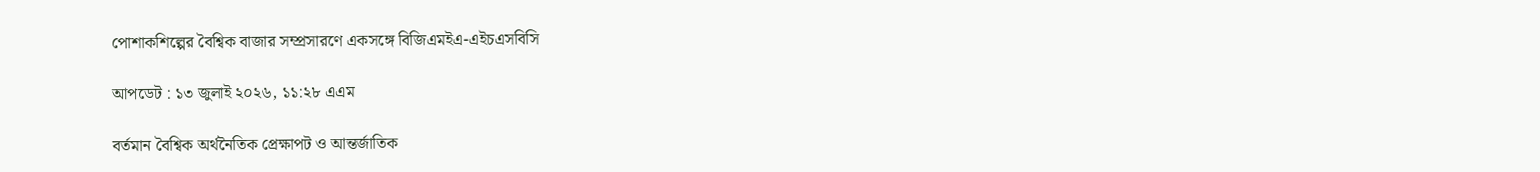পোশাকশিল্পের বৈশ্বিক বাজার সম্প্রসারণে একসঙ্গে বিজিএমইএ-এইচএসবিসি

আপডেট : ১৩ জুলাই ২০২৬, ১১:২৮ এএম

বর্তমান বৈশ্বিক অর্থনৈতিক প্রেক্ষাপট ও আন্তর্জাতিক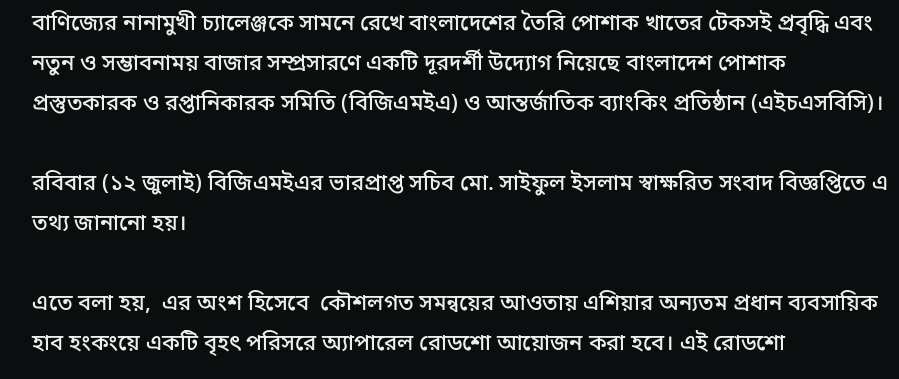বাণিজ্যের নানামুখী চ্যালেঞ্জকে সামনে রেখে বাংলাদেশের তৈরি পোশাক খাতের টেকসই প্রবৃদ্ধি এবং নতুন ও সম্ভাবনাময় বাজার সম্প্রসারণে একটি দূরদর্শী উদ্যোগ নিয়েছে বাংলাদেশ পোশাক প্রস্তুতকারক ও রপ্তানিকারক সমিতি (বিজিএমইএ) ও আন্তর্জাতিক ব্যাংকিং প্রতিষ্ঠান (এইচএসবিসি)।

রবিবার (১২ জুলাই) বিজিএমইএর ভারপ্রাপ্ত সচিব মো. সাইফুল ইসলাম স্বাক্ষরিত সংবাদ বিজ্ঞপ্তিতে এ তথ্য জানানো হয়।

এতে বলা হয়,  এর অংশ হিসেবে  কৌশলগত সমন্বয়ের আওতায় এশিয়ার অন্যতম প্রধান ব্যবসায়িক হাব হংকংয়ে একটি বৃহৎ পরিসরে অ্যাপারেল রোডশো আয়োজন করা হবে। এই রোডশো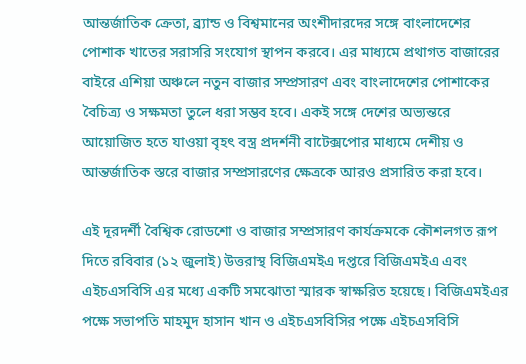আন্তর্জাতিক ক্রেতা, ব্র্যান্ড ও বিশ্বমানের অংশীদারদের সঙ্গে বাংলাদেশের পোশাক খাতের সরাসরি সংযোগ স্থাপন করবে। এর মাধ্যমে প্রথাগত বাজারের বাইরে এশিয়া অঞ্চলে নতুন বাজার সম্প্রসারণ এবং বাংলাদেশের পোশাকের বৈচিত্র্য ও সক্ষমতা তুলে ধরা সম্ভব হবে। একই সঙ্গে দেশের অভ্যন্তরে আয়োজিত হতে যাওয়া বৃহৎ বস্ত্র প্রদর্শনী বাটেক্সপোর মাধ্যমে দেশীয় ও আন্তর্জাতিক স্তরে বাজার সম্প্রসারণের ক্ষেত্রকে আরও প্রসারিত করা হবে।

এই দূরদর্শী বৈশ্বিক রোডশো ও বাজার সম্প্রসারণ কার্যক্রমকে কৌশলগত রূপ দিতে রবিবার (১২ জুলাই) উত্তরাস্থ বিজিএমইএ দপ্তরে বিজিএমইএ এবং এইচএসবিসি এর মধ্যে একটি সমঝোতা স্মারক স্বাক্ষরিত হয়েছে। বিজিএমইএর পক্ষে সভাপতি মাহমুদ হাসান খান ও এইচএসবিসির পক্ষে এইচএসবিসি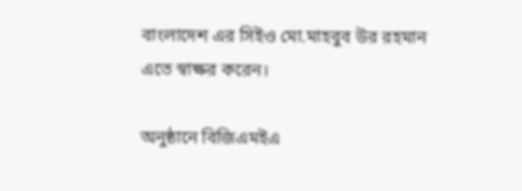বাংলাদেশ এর সিইও মো.মাহবুব উর রহমান এতে স্বাক্ষর করেন।

অনুষ্ঠানে বিজিএমইএ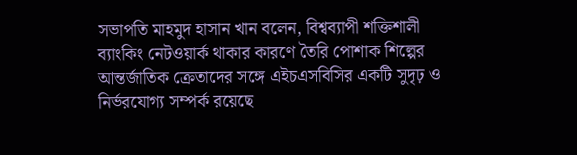সভাপতি মাহমুদ হাসান খান বলেন, বিশ্বব্যাপী শক্তিশালী ব্যাংকিং নেটওয়ার্ক থাকার কারণে তৈরি পোশাক শিল্পের আন্তর্জাতিক ক্রেতাদের সঙ্গে এইচএসবিসির একটি সুদৃঢ় ও নির্ভরযোগ্য সম্পর্ক রয়েছে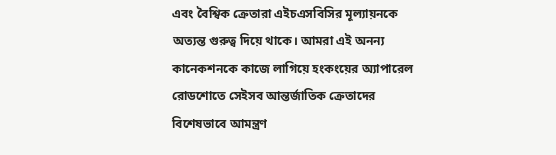এবং বৈশ্বিক ক্রেতারা এইচএসবিসির মূল্যায়নকে অত্যন্ত গুরুত্ব দিয়ে থাকে। আমরা এই অনন্য কানেকশনকে কাজে লাগিয়ে হংকংয়ের অ্যাপারেল রোডশোতে সেইসব আন্তর্জাতিক ক্রেতাদের বিশেষভাবে আমন্ত্রণ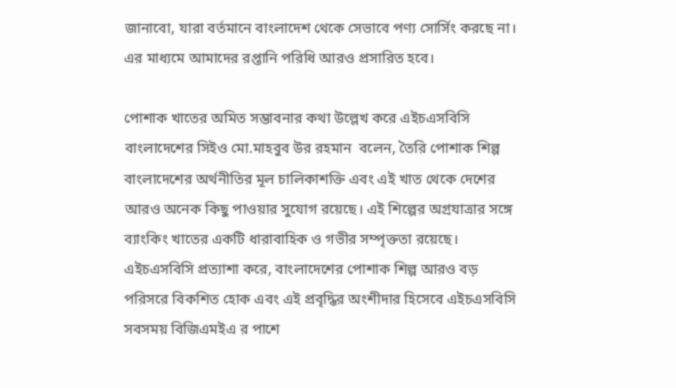জানাবো, যারা বর্তমানে বাংলাদেশ থেকে সেভাবে পণ্য সোর্সিং করছে না। এর মাধ্যমে আমাদের রপ্তানি পরিধি আরও প্রসারিত হবে।

পোশাক খাতের অমিত সম্ভাবনার কথা উল্লেখ করে এইচএসবিসি বাংলাদেশের সিইও মো.মাহবুব উর রহমান  বলেন, তৈরি পোশাক শিল্প বাংলাদেশের অর্থনীতির মূল চালিকাশক্তি এবং এই খাত থেকে দেশের আরও অনেক কিছু পাওয়ার সুযোগ রয়েছে। এই শিল্পের অগ্রযাত্রার সঙ্গে ব্যাংকিং খাতের একটি ধারাবাহিক ও গভীর সম্পৃক্ততা রয়েছে। এইচএসবিসি প্রত্যাশা করে, বাংলাদেশের পোশাক শিল্প আরও বড় পরিসরে বিকশিত হোক এবং এই প্রবৃদ্ধির অংশীদার হিসেবে এইচএসবিসি সবসময় বিজিএমইএ র পাশে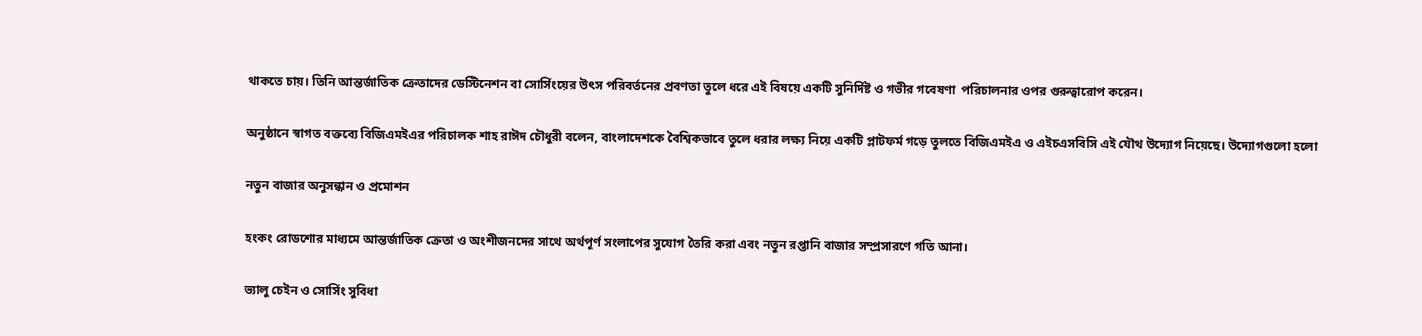থাকতে চায়। তিনি আন্তর্জাতিক ক্রেতাদের ডেস্টিনেশন বা সোর্সিংয়ের উৎস পরিবর্তনের প্রবণতা তুলে ধরে এই বিষয়ে একটি সুনির্দিষ্ট ও গভীর গবেষণা  পরিচালনার ওপর গুরুত্বারোপ করেন।

অনুষ্ঠানে স্বাগত বক্তব্যে বিজিএমইএর পরিচালক শাহ রাঈদ চৌধুরী বলেন, বাংলাদেশকে বৈশ্বিকভাবে তুলে ধরার লক্ষ্য নিয়ে একটি প্লাটফর্ম গড়ে তুলতে বিজিএমইএ ও এইচএসবিসি এই যৌথ উদ্যোগ নিয়েছে। উদ্যোগগুলো হলো

নতুন বাজার অনুসন্ধান ও প্রমোশন

হংকং রোডশোর মাধ্যমে আন্তর্জাতিক ক্রেতা ও অংশীজনদের সাথে অর্থপূর্ণ সংলাপের সুযোগ তৈরি করা এবং নতুন রপ্তানি বাজার সম্প্রসারণে গতি আনা।

ভ্যালু চেইন ও সোর্সিং সুবিধা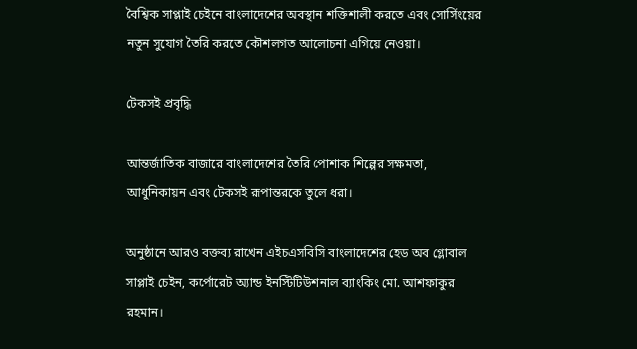বৈশ্বিক সাপ্লাই চেইনে বাংলাদেশের অবস্থান শক্তিশালী করতে এবং সোর্সিংয়ের নতুন সুযোগ তৈরি করতে কৌশলগত আলোচনা এগিয়ে নেওয়া।

টেকসই প্রবৃদ্ধি

আন্তর্জাতিক বাজারে বাংলাদেশের তৈরি পোশাক শিল্পের সক্ষমতা, আধুনিকায়ন এবং টেকসই রূপান্তরকে তুলে ধরা।

অনুষ্ঠানে আরও বক্তব্য রাখেন এইচএসবিসি বাংলাদেশের হেড অব গ্লোবাল সাপ্লাই চেইন, কর্পোরেট অ্যান্ড ইনস্টিটিউশনাল ব্যাংকিং মো. আশফাকুর রহমান।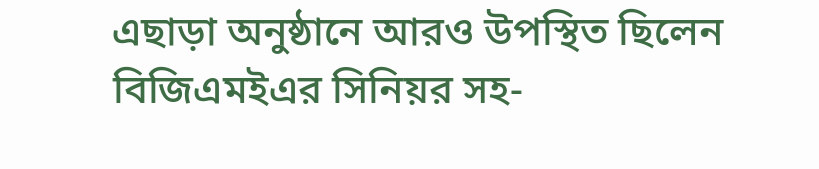এছাড়া অনুষ্ঠানে আরও উপস্থিত ছিলেন বিজিএমইএর সিনিয়র সহ-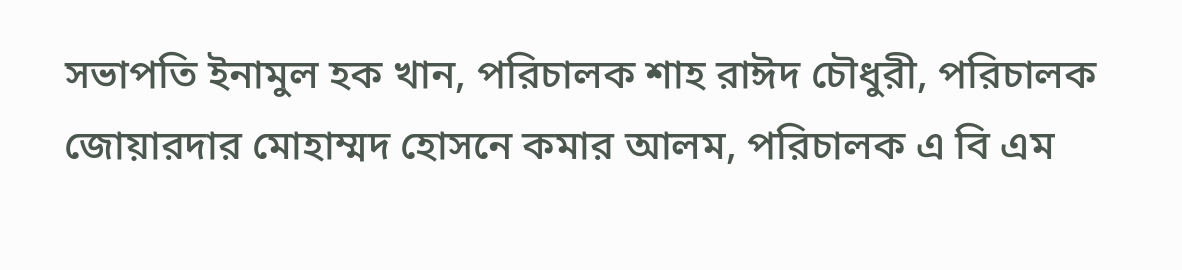সভাপতি ইনামুল হক খান, পরিচালক শাহ রাঈদ চৌধুরী, পরিচালক জোয়ারদার মোহাম্মদ হোসনে কমার আলম, পরিচালক এ বি এম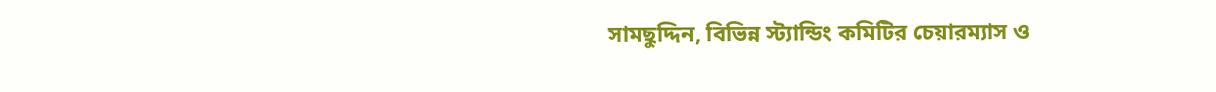সামছুদ্দিন, বিভিন্ন স্ট্যান্ডিং কমিটির চেয়ারম্যাস ও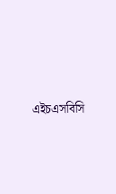এইচএসবিসি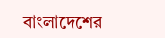বাংলাদেশের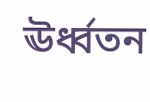ঊর্ধ্বতন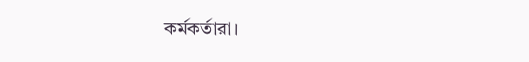কর্মকর্তারা।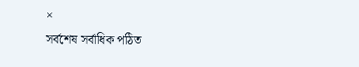×
সর্বশেষ সর্বাধিক পঠিত